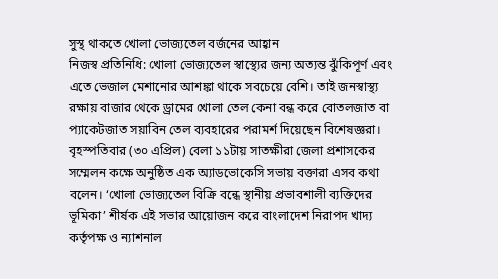সুস্থ থাকতে খোলা ভোজ্যতেল বর্জনের আহ্বান
নিজস্ব প্রতিনিধি: খোলা ভোজ্যতেল স্বাস্থ্যের জন্য অত্যন্ত ঝুঁকিপূর্ণ এবং এতে ভেজাল মেশানোর আশঙ্কা থাকে সবচেয়ে বেশি। তাই জনস্বাস্থ্য রক্ষায় বাজার থেকে ড্রামের খোলা তেল কেনা বন্ধ করে বোতলজাত বা প্যাকেটজাত সয়াবিন তেল ব্যবহারের পরামর্শ দিয়েছেন বিশেষজ্ঞরা।
বৃহস্পতিবার (৩০ এপ্রিল) বেলা ১১টায় সাতক্ষীরা জেলা প্রশাসকের সম্মেলন কক্ষে অনুষ্ঠিত এক অ্যাডভোকেসি সভায় বক্তারা এসব কথা বলেন। ‘খোলা ভোজ্যতেল বিক্রি বন্ধে স্থানীয় প্রভাবশালী ব্যক্তিদের ভূমিকা’ শীর্ষক এই সভার আয়োজন করে বাংলাদেশ নিরাপদ খাদ্য কর্তৃপক্ষ ও ন্যাশনাল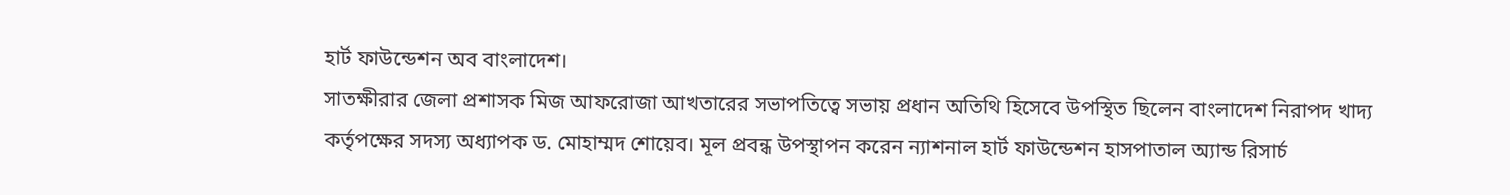হার্ট ফাউন্ডেশন অব বাংলাদেশ।
সাতক্ষীরার জেলা প্রশাসক মিজ আফরোজা আখতারের সভাপতিত্বে সভায় প্রধান অতিথি হিসেবে উপস্থিত ছিলেন বাংলাদেশ নিরাপদ খাদ্য কর্তৃপক্ষের সদস্য অধ্যাপক ড. মোহাম্মদ শোয়েব। মূল প্রবন্ধ উপস্থাপন করেন ন্যাশনাল হার্ট ফাউন্ডেশন হাসপাতাল অ্যান্ড রিসার্চ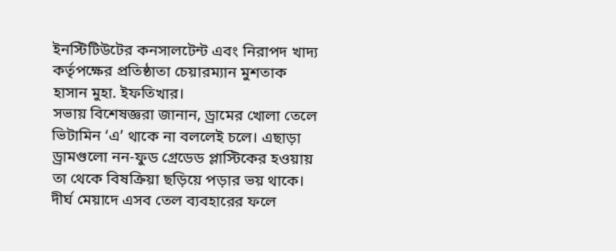ইনস্টিটিউটের কনসালটেন্ট এবং নিরাপদ খাদ্য কর্তৃপক্ষের প্রতিষ্ঠাতা চেয়ারম্যান মুশতাক হাসান মুহা. ইফতিখার।
সভায় বিশেষজ্ঞরা জানান, ড্রামের খোলা তেলে ভিটামিন ‘এ’ থাকে না বললেই চলে। এছাড়া ড্রামগুলো নন-ফুড গ্রেডেড প্লাস্টিকের হওয়ায় তা থেকে বিষক্রিয়া ছড়িয়ে পড়ার ভয় থাকে। দীর্ঘ মেয়াদে এসব তেল ব্যবহারের ফলে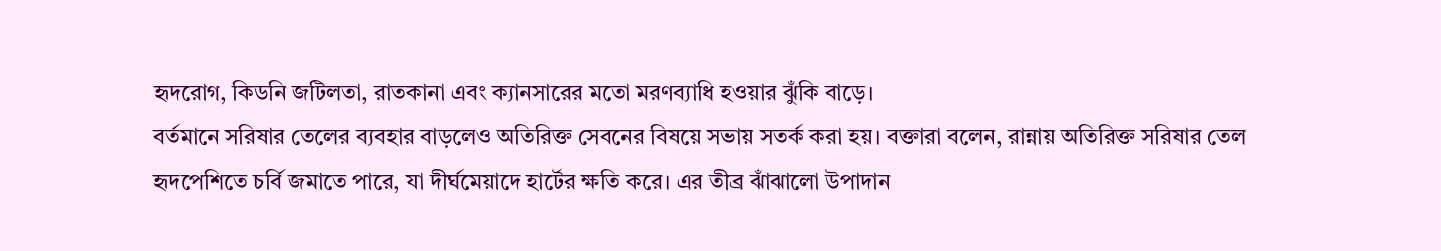হৃদরোগ, কিডনি জটিলতা, রাতকানা এবং ক্যানসারের মতো মরণব্যাধি হওয়ার ঝুঁকি বাড়ে।
বর্তমানে সরিষার তেলের ব্যবহার বাড়লেও অতিরিক্ত সেবনের বিষয়ে সভায় সতর্ক করা হয়। বক্তারা বলেন, রান্নায় অতিরিক্ত সরিষার তেল হৃদপেশিতে চর্বি জমাতে পারে, যা দীর্ঘমেয়াদে হার্টের ক্ষতি করে। এর তীব্র ঝাঁঝালো উপাদান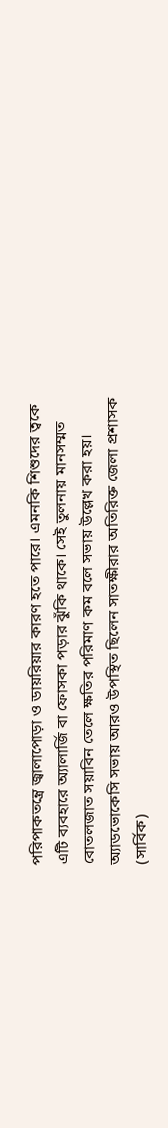পরিপাকতন্ত্রে জ্বালাপোড়া ও ডায়রিয়ার কারণ হতে পারে। এমনকি শিশুদের ত্বকে এটি ব্যবহারে অ্যালার্জি বা ফোসকা পড়ার ঝুঁকি থাকে। সেই তুলনায় মানসম্মত বোতলজাত সয়াবিন তেলে ক্ষতির পরিমাণ কম বলে সভায় উল্লেখ করা হয়।
অ্যাডভোকেসি সভায় আরও উপস্থিত ছিলেন সাতক্ষীরার অতিরিক্ত জেলা প্রশাসক (সার্বিক)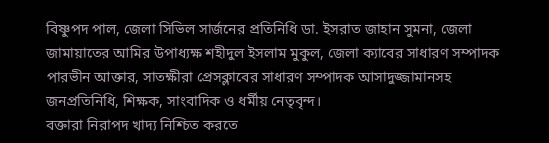বিষ্ণুপদ পাল, জেলা সিভিল সার্জনের প্রতিনিধি ডা. ইসরাত জাহান সুমনা, জেলা জামায়াতের আমির উপাধ্যক্ষ শহীদুল ইসলাম মুকুল, জেলা ক্যাবের সাধারণ সম্পাদক পারভীন আক্তার, সাতক্ষীরা প্রেসক্লাবের সাধারণ সম্পাদক আসাদুজ্জামানসহ জনপ্রতিনিধি, শিক্ষক, সাংবাদিক ও ধর্মীয় নেতৃবৃন্দ।
বক্তারা নিরাপদ খাদ্য নিশ্চিত করতে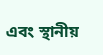এবং স্থানীয়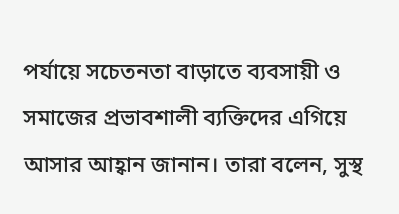পর্যায়ে সচেতনতা বাড়াতে ব্যবসায়ী ও সমাজের প্রভাবশালী ব্যক্তিদের এগিয়ে আসার আহ্বান জানান। তারা বলেন, সুস্থ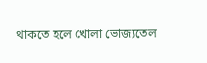থাকতে হলে খোলা ভোজ্যতেল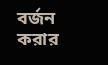বর্জন করার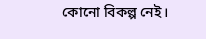কোনো বিকল্প নেই।